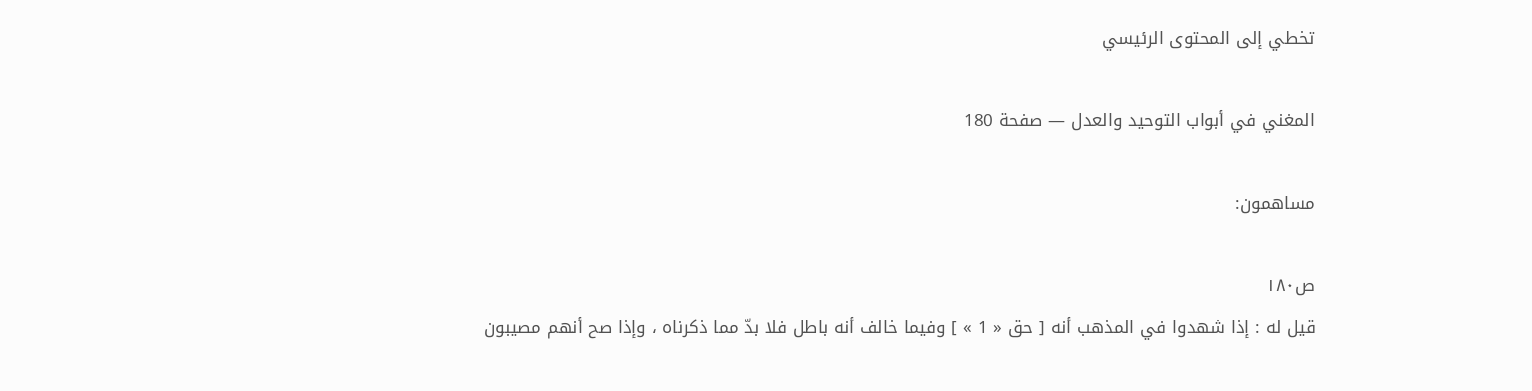تخطي إلى المحتوى الرئيسي

المغني في أبواب التوحيد والعدل — صفحة 180

مساهمون:

ص١٨٠
قيل له : إذا شهدوا في المذهب أنه [ حق « 1 » ] وفيما خالف أنه باطل فلا بدّ مما ذكرناه ، وإذا صح أنهم مصيبون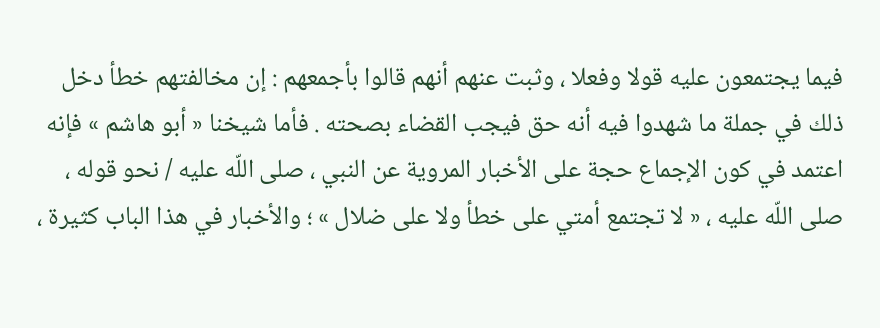فيما يجتمعون عليه قولا وفعلا ، وثبت عنهم أنهم قالوا بأجمعهم : إن مخالفتهم خطأ دخل ذلك في جملة ما شهدوا فيه أنه حق فيجب القضاء بصحته . فأما شيخنا « أبو هاشم » فإنه اعتمد في كون الإجماع حجة على الأخبار المروية عن النبي ، صلى اللّه عليه / نحو قوله ، صلى اللّه عليه ، « لا تجتمع أمتي على خطأ ولا على ضلال » ؛ والأخبار في هذا الباب كثيرة ،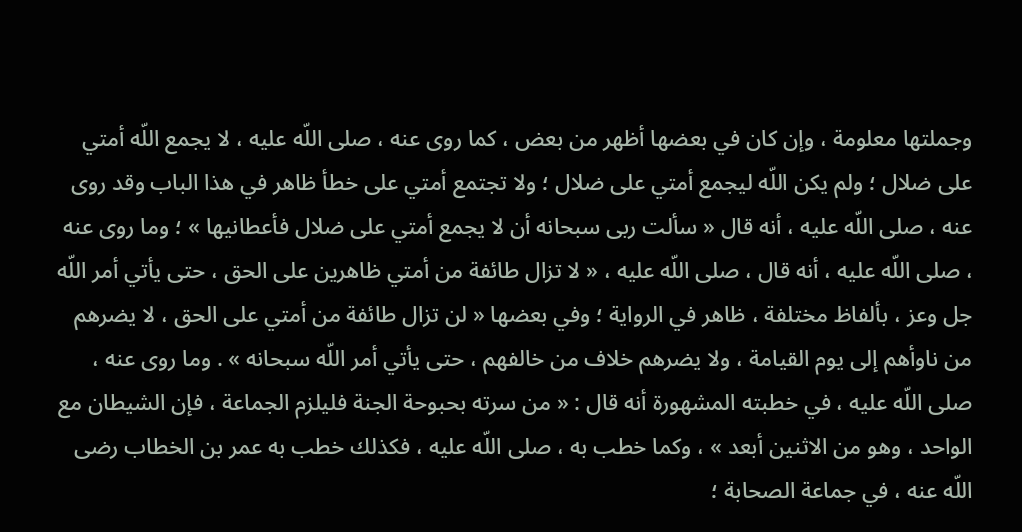وجملتها معلومة ، وإن كان في بعضها أظهر من بعض ، كما روى عنه ، صلى اللّه عليه ، لا يجمع اللّه أمتي على ضلال ؛ ولم يكن اللّه ليجمع أمتي على ضلال ؛ ولا تجتمع أمتي على خطأ ظاهر في هذا الباب وقد روى عنه ، صلى اللّه عليه ، أنه قال « سألت ربى سبحانه أن لا يجمع أمتي على ضلال فأعطانيها » ؛ وما روى عنه ، صلى اللّه عليه ، أنه قال ، صلى اللّه عليه ، « لا تزال طائفة من أمتي ظاهرين على الحق ، حتى يأتي أمر اللّه جل وعز ، بألفاظ مختلفة ، ظاهر في الرواية ؛ وفي بعضها « لن تزال طائفة من أمتي على الحق ، لا يضرهم من ناوأهم إلى يوم القيامة ، ولا يضرهم خلاف من خالفهم ، حتى يأتي أمر اللّه سبحانه » . وما روى عنه ، صلى اللّه عليه ، في خطبته المشهورة أنه قال : « من سرته بحبوحة الجنة فليلزم الجماعة ، فإن الشيطان مع الواحد ، وهو من الاثنين أبعد » ، وكما خطب به ، صلى اللّه عليه ، فكذلك خطب به عمر بن الخطاب رضى اللّه عنه ، في جماعة الصحابة ؛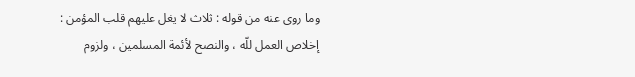وما روى عنه من قوله : ثلاث لا يغل عليهم قلب المؤمن : إخلاص العمل للّه ، والنصح لأئمة المسلمين ، ولزوم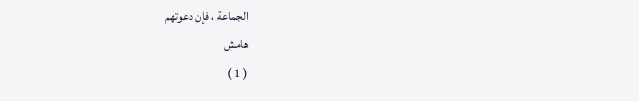الجماعة ، فإن دعوتهم
هامش
( 1 )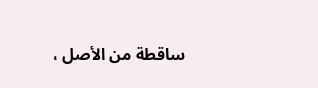ساقطة من الأصل ،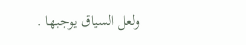ولعل السياق يوجبها .